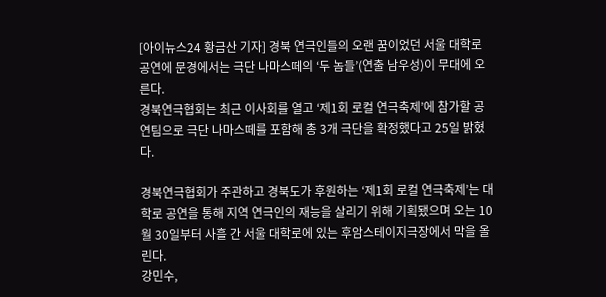[아이뉴스24 황금산 기자] 경북 연극인들의 오랜 꿈이었던 서울 대학로 공연에 문경에서는 극단 나마스떼의 ‘두 놈들’(연출 남우성)이 무대에 오른다.
경북연극협회는 최근 이사회를 열고 ‘제1회 로컬 연극축제’에 참가할 공연팀으로 극단 나마스떼를 포함해 총 3개 극단을 확정했다고 25일 밝혔다.

경북연극협회가 주관하고 경북도가 후원하는 ‘제1회 로컬 연극축제’는 대학로 공연을 통해 지역 연극인의 재능을 살리기 위해 기획됐으며 오는 10월 30일부터 사흘 간 서울 대학로에 있는 후암스테이지극장에서 막을 올린다.
강민수,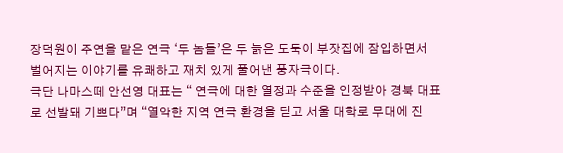장덕원이 주연을 맡은 연극 ‘두 놈들’은 두 늙은 도둑이 부잣집에 잠입하면서 벌어지는 이야기를 유쾌하고 재치 있게 풀어낸 풍자극이다.
극단 나마스떼 안선영 대표는 “ 연극에 대한 열정과 수준을 인정받아 경북 대표로 선발돼 기쁘다”며 “열악한 지역 연극 환경을 딛고 서울 대학로 무대에 진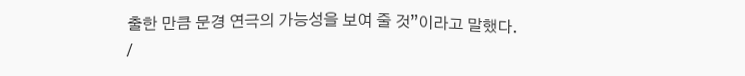출한 만큼 문경 연극의 가능성을 보여 줄 것”이라고 말했다.
/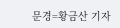문경=황금산 기자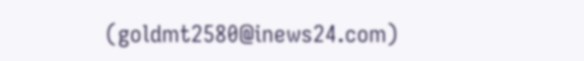(goldmt2580@inews24.com)